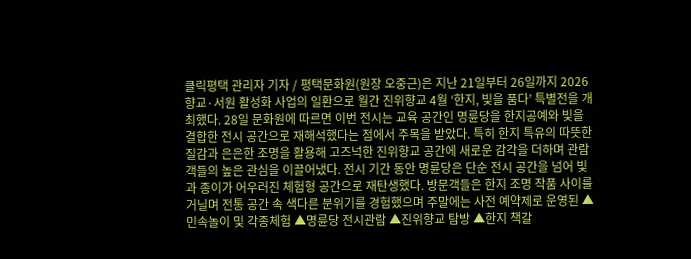클릭평택 관리자 기자 / 평택문화원(원장 오중근)은 지난 21일부터 26일까지 2026 향교·서원 활성화 사업의 일환으로 월간 진위향교 4월 ‘한지, 빛을 품다’ 특별전을 개최했다. 28일 문화원에 따르면 이번 전시는 교육 공간인 명륜당을 한지공예와 빛을 결합한 전시 공간으로 재해석했다는 점에서 주목을 받았다. 특히 한지 특유의 따뜻한 질감과 은은한 조명을 활용해 고즈넉한 진위향교 공간에 새로운 감각을 더하며 관람객들의 높은 관심을 이끌어냈다. 전시 기간 동안 명륜당은 단순 전시 공간을 넘어 빛과 종이가 어우러진 체험형 공간으로 재탄생했다. 방문객들은 한지 조명 작품 사이를 거닐며 전통 공간 속 색다른 분위기를 경험했으며 주말에는 사전 예약제로 운영된 ▲민속놀이 및 각종체험 ▲명륜당 전시관람 ▲진위향교 탐방 ▲한지 책갈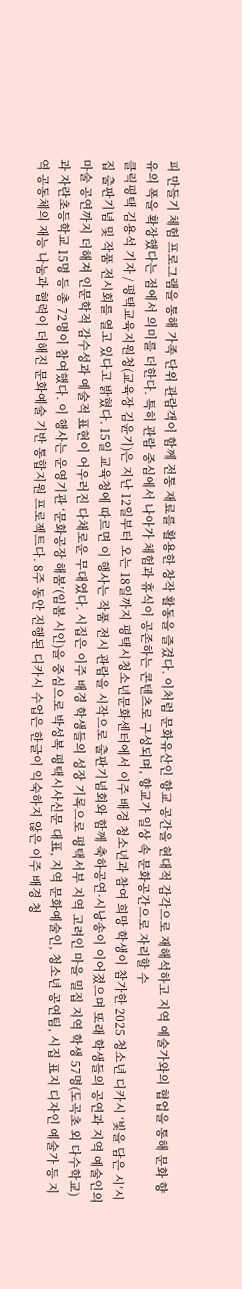피 만들기 체험 프로그램을 통해 가족 단위 관람객이 함께 전통 재료를 활용한 창작 활동을 즐겼다. 이처럼 문화유산인 향교 공간을 현대적 감각으로 재해석하고 지역 예술가와의 협업을 통해 문화 향유의 폭을 확장했다는 점에서 의미를 더한다. 특히 관람 중심에서 나아가 체험과 휴식이 공존하는 콘텐츠로 구성되며, 향교가 일상 속 문화공간으로 자리할 수
클릭평택 김용석 기자 / 평택교육지원청(교육장 김윤기)은 지난 12일부터 오는 18일까지 평택시청소년문화센터에서 이주 배경 청소년과 참여 희망 학생이 참가한 2025 청소년 디카시 ‘빛을 담은 시’시집 출판기념 및 작품 전시회를 열고 있다고 밝혔다. 15일 교육청에 따르면 이 행사는 작품 전시 관람을 시작으로 출판기념회와 함께 축하공연·시낭송이 이어졌으며 또래 학생들의 공연과 지역 예술인의 마술 공연까지 더해져 인문학적 감수성과 예술적 표현이 어우러진 다채로운 무대였다. 시집은 이주 배경 학생들의 성장 기록으로 평택서부 지역 고려인 마을 밀집 지역 학생 57명(도곡초 외 다수학교)과 자란초등학교 15명 등 총 72명이 참여했다. 이 행사는 운영기관 ‘문화공장 해봄’(임봄 시인)을 중심으로 박성복 평택시사신문 대표, 지역 문화예술인, 청소년 공연팀, 시집 표지 디자인 예술가 등 지역 공동체의 재능 나눔과 협력이 더해진 문화예술 기반 통합지원 프로젝트다. 8주 동안 진행된 디카시 수업은 한글이 익숙하지 않은 이주 배경 청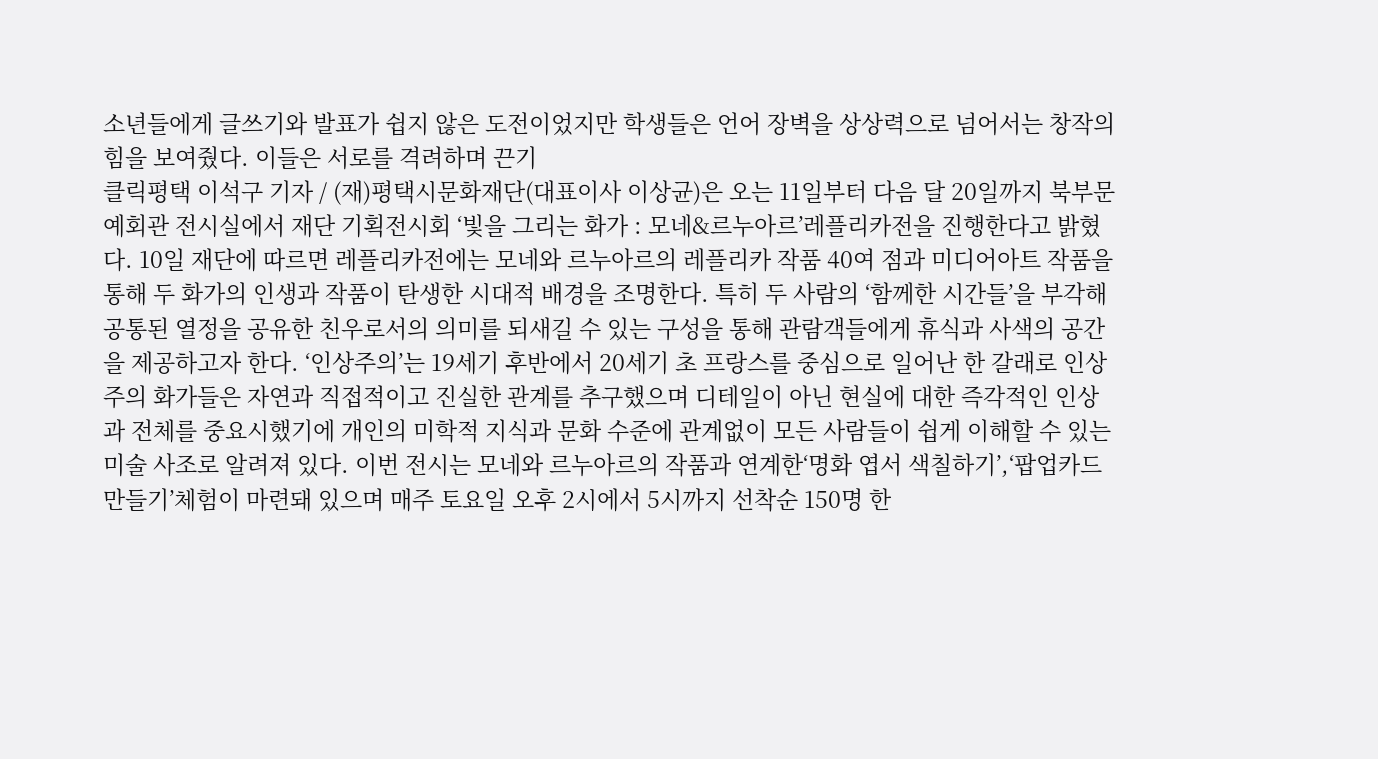소년들에게 글쓰기와 발표가 쉽지 않은 도전이었지만 학생들은 언어 장벽을 상상력으로 넘어서는 창작의 힘을 보여줬다. 이들은 서로를 격려하며 끈기
클릭평택 이석구 기자 / (재)평택시문화재단(대표이사 이상균)은 오는 11일부터 다음 달 20일까지 북부문예회관 전시실에서 재단 기획전시회 ‘빛을 그리는 화가 : 모네&르누아르’레플리카전을 진행한다고 밝혔다. 10일 재단에 따르면 레플리카전에는 모네와 르누아르의 레플리카 작품 40여 점과 미디어아트 작품을 통해 두 화가의 인생과 작품이 탄생한 시대적 배경을 조명한다. 특히 두 사람의 ‘함께한 시간들’을 부각해 공통된 열정을 공유한 친우로서의 의미를 되새길 수 있는 구성을 통해 관람객들에게 휴식과 사색의 공간을 제공하고자 한다. ‘인상주의’는 19세기 후반에서 20세기 초 프랑스를 중심으로 일어난 한 갈래로 인상주의 화가들은 자연과 직접적이고 진실한 관계를 추구했으며 디테일이 아닌 현실에 대한 즉각적인 인상과 전체를 중요시했기에 개인의 미학적 지식과 문화 수준에 관계없이 모든 사람들이 쉽게 이해할 수 있는 미술 사조로 알려져 있다. 이번 전시는 모네와 르누아르의 작품과 연계한‘명화 엽서 색칠하기’,‘팝업카드 만들기’체험이 마련돼 있으며 매주 토요일 오후 2시에서 5시까지 선착순 150명 한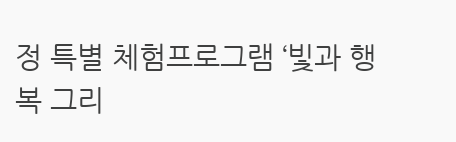정 특별 체험프로그램 ‘빛과 행복 그리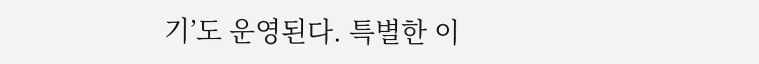기’도 운영된다. 특별한 이